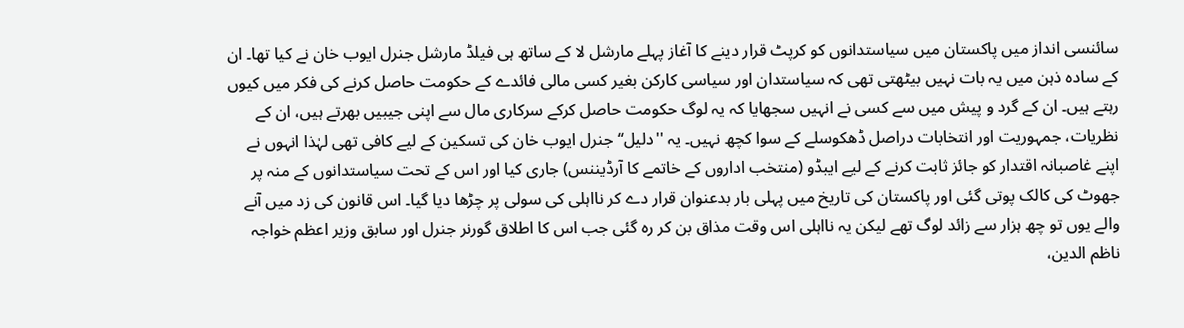سائنسی انداز میں پاکستان میں سیاستدانوں کو کرپٹ قرار دینے کا آغاز پہلے مارشل لا کے ساتھ ہی فیلڈ مارشل جنرل ایوب خان نے کیا تھا۔ ان کے سادہ ذہن میں یہ بات نہیں بیٹھتی تھی کہ سیاستدان اور سیاسی کارکن بغیر کسی مالی فائدے کے حکومت حاصل کرنے کی فکر میں کیوں رہتے ہیں۔ ان کے گرد و پیش میں سے کسی نے انہیں سجھایا کہ یہ لوگ حکومت حاصل کرکے سرکاری مال سے اپنی جیبیں بھرتے ہیں، ان کے نظریات، جمہوریت اور انتخابات دراصل ڈھکوسلے کے سوا کچھ نہیں۔ یہ ''دلیل‘‘ جنرل ایوب خان کی تسکین کے لیے کافی تھی لہٰذا انہوں نے اپنے غاصبانہ اقتدار کو جائز ثابت کرنے کے لیے ایبڈو (منتخب اداروں کے خاتمے کا آرڈیننس) جاری کیا اور اس کے تحت سیاستدانوں کے منہ پر جھوٹ کی کالک پوتی گئی اور پاکستان کی تاریخ میں پہلی بار بدعنوان قرار دے کر نااہلی کی سولی پر چڑھا دیا گیا۔ اس قانون کی زد میں آنے والے یوں تو چھ ہزار سے زائد لوگ تھے لیکن یہ نااہلی اس وقت مذاق بن کر رہ گئی جب اس کا اطلاق گورنر جنرل اور سابق وزیر اعظم خواجہ ناظم الدین،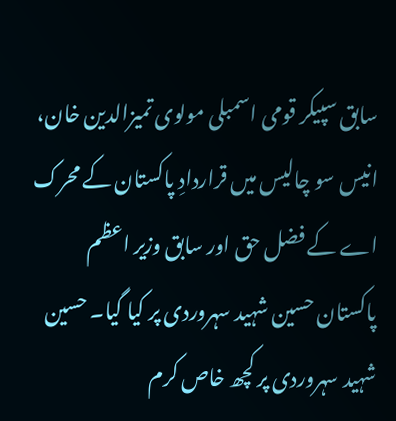سابق سپیکر قومی اسمبلی مولوی تمیزالدین خان، انیس سو چالیس میں قراردادِ پاکستان کے محرک اے کے فضل حق اور سابق وزیر اعظم پاکستان حسین شہید سہروردی پر کیا گیا۔ حسین شہید سہروردی پر کچھ خاص کرم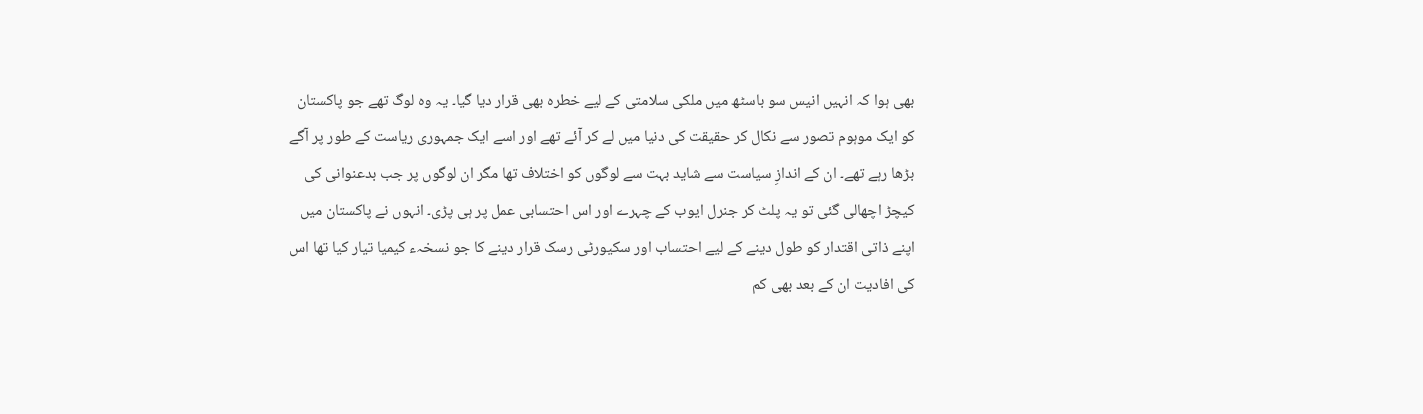بھی ہوا کہ انہیں انیس سو باسٹھ میں ملکی سلامتی کے لیے خطرہ بھی قرار دیا گیا۔ یہ وہ لوگ تھے جو پاکستان کو ایک موہوم تصور سے نکال کر حقیقت کی دنیا میں لے کر آئے تھے اور اسے ایک جمہوری ریاست کے طور پر آگے بڑھا رہے تھے۔ ان کے اندازِ سیاست سے شاید بہت سے لوگوں کو اختلاف تھا مگر ان لوگوں پر جب بدعنوانی کی کیچڑ اچھالی گئی تو یہ پلٹ کر جنرل ایوب کے چہرے اور اس احتسابی عمل پر ہی پڑی۔ انہوں نے پاکستان میں اپنے ذاتی اقتدار کو طول دینے کے لیے احتساب اور سکیورٹی رسک قرار دینے کا جو نسخہء کیمیا تیار کیا تھا اس کی افادیت ان کے بعد بھی کم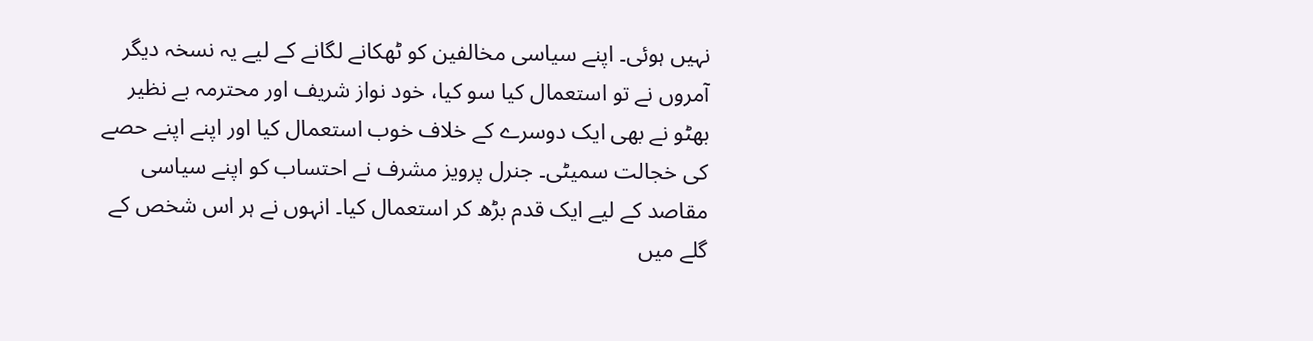نہیں ہوئی۔ اپنے سیاسی مخالفین کو ٹھکانے لگانے کے لیے یہ نسخہ دیگر آمروں نے تو استعمال کیا سو کیا، خود نواز شریف اور محترمہ بے نظیر بھٹو نے بھی ایک دوسرے کے خلاف خوب استعمال کیا اور اپنے اپنے حصے کی خجالت سمیٹی۔ جنرل پرویز مشرف نے احتساب کو اپنے سیاسی مقاصد کے لیے ایک قدم بڑھ کر استعمال کیا۔ انہوں نے ہر اس شخص کے گلے میں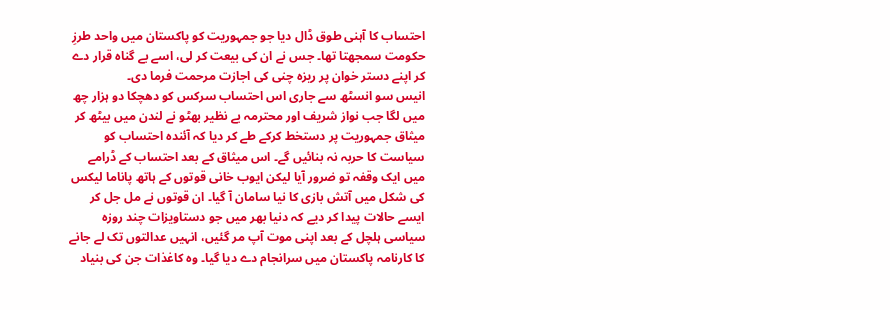احتساب کا آہنی طوق ڈال دیا جو جمہوریت کو پاکستان میں واحد طرزِ حکومت سمجھتا تھا۔ جس نے ان کی بیعت کر لی، اسے بے گناہ قرار دے کر اپنے دستر خوان پر ریزہ چنی کی اجازت مرحمت فرما دی۔
انیس سو انسٹھ سے جاری اس احتساب سرکس کو دھچکا دو ہزار چھ میں لگا جب نواز شریف اور محترمہ بے نظیر بھٹو نے لندن میں بیٹھ کر میثاق جمہوریت پر دستخط کرکے طے کر دیا کہ آئندہ احتساب کو سیاست کا حربہ نہ بنائیں گے۔ اس میثاق کے بعد احتساب کے ڈرامے میں ایک وقفہ تو ضرور آیا لیکن ایوب خانی قوتوں کے ہاتھ پاناما لیکس کی شکل میں آتش بازی کا نیا سامان آ گیا۔ ان قوتوں نے مل جل کر ایسے حالات پیدا کر دیے کہ دنیا بھر میں جو دستاویزات چند روزہ سیاسی ہلچل کے بعد اپنی موت آپ مر گئیں، انہیں عدالتوں تک لے جانے کا کارنامہ پاکستان میں سرانجام دے دیا گیا۔ وہ کاغذات جن کی بنیاد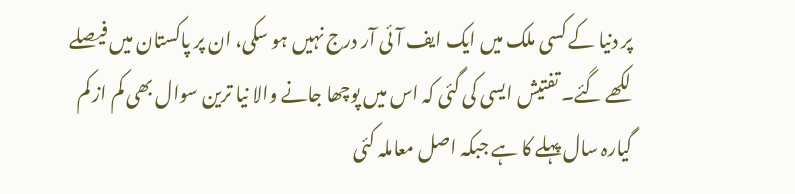پر دنیا کے کسی ملک میں ایک ایف آئی آر درج نہیں ہو سکی، ان پر پاکستان میں فیصلے لکھے گئے۔ تفتیش ایسی کی گئی کہ اس میں پوچھا جانے والا نیا ترین سوال بھی کم از کم گیارہ سال پہلے کا ہے جبکہ اصل معاملہ کئی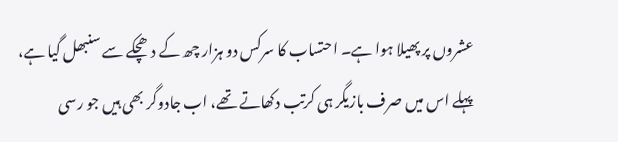عشروں پر پھیلا ہوا ہے۔ احتساب کا سرکس دو ہزار چھ کے دھچکے سے سنبھل گیا ہے، پہلے اس میں صرف بازیگر ہی کرتب دکھاتے تھے، اب جادوگر بھی ہیں جو رسی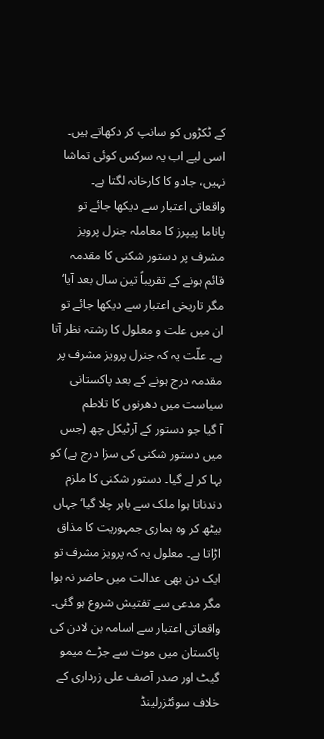کے ٹکڑوں کو سانپ کر دکھاتے ہیں۔ اسی لیے اب یہ سرکس کوئی تماشا نہیں، جادو کا کارخانہ لگتا ہے۔
واقعاتی اعتبار سے دیکھا جائے تو پاناما پیپرز کا معاملہ جنرل پرویز مشرف پر دستور شکنی کا مقدمہ قائم ہونے کے تقریباً تین سال بعد آیا‘ مگر تاریخی اعتبار سے دیکھا جائے تو ان میں علت و معلول کا رشتہ نظر آتا ہے۔ علّت یہ کہ جنرل پرویز مشرف پر مقدمہ درج ہونے کے بعد پاکستانی سیاست میں دھرنوں کا تلاطم
آ گیا جو دستور کے آرٹیکل چھ (جس میں دستور شکنی کی سزا درج ہے) کو بہا کر لے گیا۔ دستور شکنی کا ملزم دندناتا ہوا ملک سے باہر چلا گیا‘ جہاں بیٹھ کر وہ ہماری جمہوریت کا مذاق اڑاتا ہے۔ معلول یہ کہ پرویز مشرف تو ایک دن بھی عدالت میں حاضر نہ ہوا مگر مدعی سے تفتیش شروع ہو گئی۔ واقعاتی اعتبار سے اسامہ بن لادن کی پاکستان میں موت سے جڑے میمو گیٹ اور صدر آصف علی زرداری کے خلاف سوئٹزرلینڈ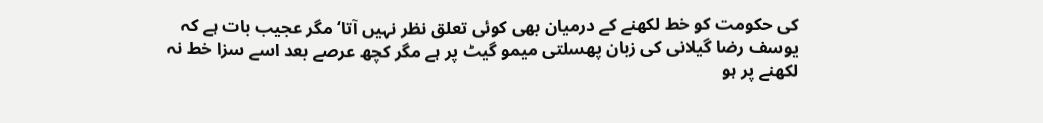کی حکومت کو خط لکھنے کے درمیان بھی کوئی تعلق نظر نہیں آتا‘ مگر عجیب بات ہے کہ یوسف رضا گیلانی کی زبان پھسلتی میمو گیٹ پر ہے مگر کچھ عرصے بعد اسے سزا خط نہ لکھنے پر ہو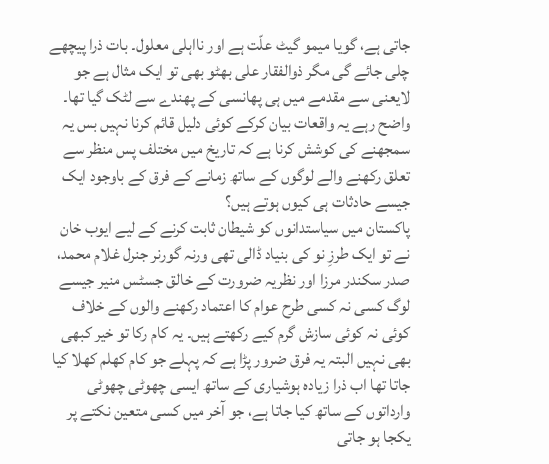جاتی ہے، گویا میمو گیٹ علّت ہے اور نااہلی معلول۔ بات ذرا پیچھے چلی جائے گی مگر ذوالفقار علی بھٹو بھی تو ایک مثال ہے جو لایعنی سے مقدمے میں ہی پھانسی کے پھندے سے لٹک گیا تھا۔ واضح رہے یہ واقعات بیان کرکے کوئی دلیل قائم کرنا نہیں بس یہ سمجھنے کی کوشش کرنا ہے کہ تاریخ میں مختلف پس منظر سے تعلق رکھنے والے لوگوں کے ساتھ زمانے کے فرق کے باوجود ایک جیسے حادثات ہی کیوں ہوتے ہیں؟
پاکستان میں سیاستدانوں کو شیطان ثابت کرنے کے لیے ایوب خان نے تو ایک طرزِ نو کی بنیاد ڈالی تھی ورنہ گورنر جنرل غلام محمد، صدر سکندر مرزا اور نظریہ ضرورت کے خالق جسٹس منیر جیسے لوگ کسی نہ کسی طرح عوام کا اعتماد رکھنے والوں کے خلاف کوئی نہ کوئی سازش گرم کیے رکھتے ہیں۔ یہ کام رکا تو خیر کبھی بھی نہیں البتہ یہ فرق ضرور پڑا ہے کہ پہلے جو کام کھلم کھلا کیا جاتا تھا اب ذرا زیادہ ہوشیاری کے ساتھ ایسی چھوٹی چھوٹی وارداتوں کے ساتھ کیا جاتا ہے، جو آخر میں کسی متعین نکتے پر یکجا ہو جاتی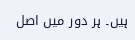ہیں۔ ہر دور میں اصل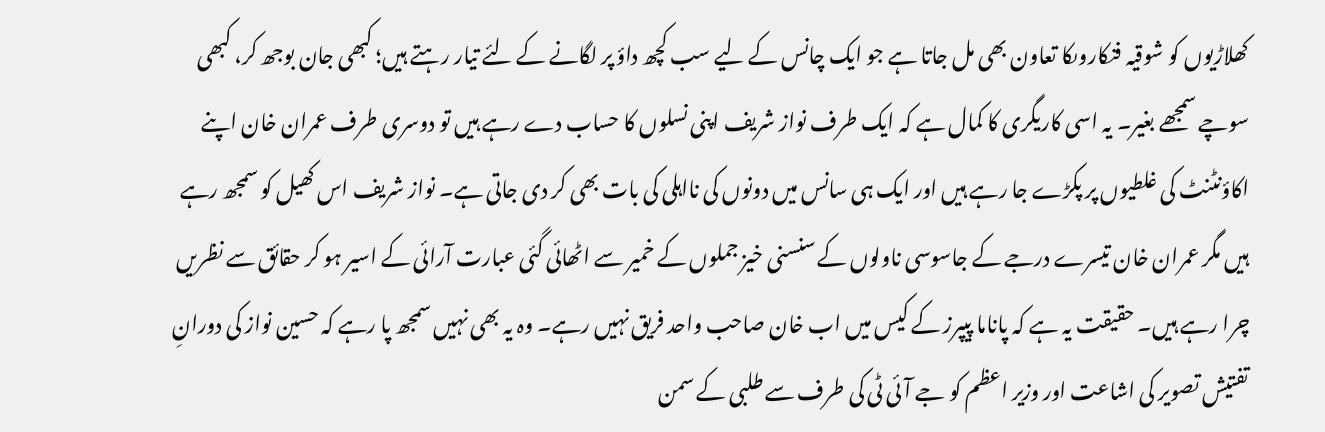کھلاڑیوں کو شوقیہ فنکاروںکا تعاون بھی مل جاتا ہے جو ایک چانس کے لیے سب کچھ داؤ پر لگانے کے لئے تیار رہتے ہیں؛ کبھی جان بوجھ کر، کبھی سوچے سمجھے بغیر۔ یہ اسی کاریگری کا کمال ہے کہ ایک طرف نواز شریف اپنی نسلوں کا حساب دے رہے ہیں تو دوسری طرف عمران خان اپنے اکاؤنٹنٹ کی غلطیوں پر پکڑے جا رہے ہیں اور ایک ہی سانس میں دونوں کی نااہلی کی بات بھی کر دی جاتی ہے۔ نواز شریف اس کھیل کو سمجھ رہے ہیں مگر عمران خان تیسرے درجے کے جاسوسی ناولوں کے سنسنی خیز جملوں کے خمیر سے اٹھائی گئی عبارت آرائی کے اسیر ہو کر حقائق سے نظریں چرا رہے ہیں۔ حقیقت یہ ہے کہ پاناما پیپرز کے کیس میں اب خان صاحب واحد فریق نہیں رہے۔ وہ یہ بھی نہیں سمجھ پا رہے کہ حسین نواز کی دورانِ تفتیش تصویر کی اشاعت اور وزیر اعظم کو جے آئی ٹی کی طرف سے طلبی کے سمن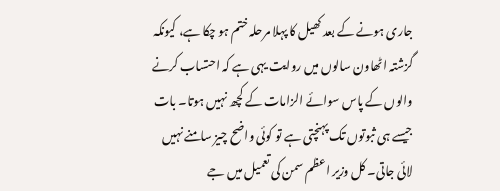جاری ہونے کے بعد کھیل کا پہلا مرحلہ ختم ہو چکا ہے، کیونکہ گزشتہ اٹھاون سالوں میں روایت یہی ہے کہ احتساب کرنے والوں کے پاس سوائے الزامات کے کچھ نہیں ہوتا۔ بات جیسے ہی ثبوتوں تک پہنچتی ہے تو کوئی واضح چیز سامنے نہیں لائی جاتی۔ کل وزیر اعظم سمن کی تعمیل میں جے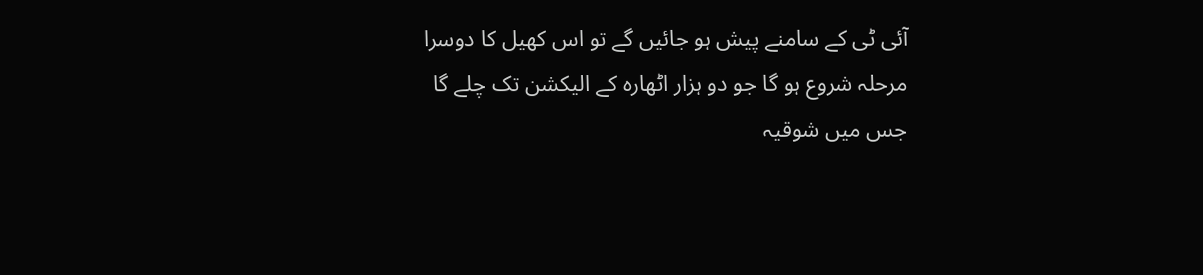آئی ٹی کے سامنے پیش ہو جائیں گے تو اس کھیل کا دوسرا مرحلہ شروع ہو گا جو دو ہزار اٹھارہ کے الیکشن تک چلے گا جس میں شوقیہ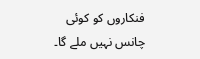فنکاروں کو کوئی چانس نہیں ملے گا۔